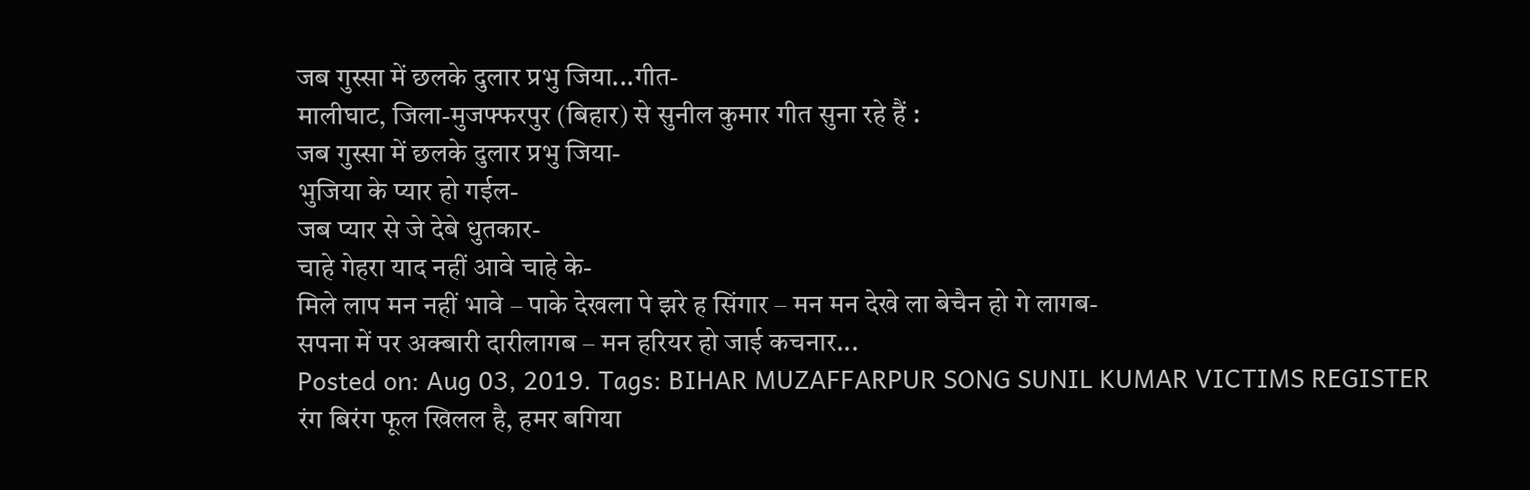जब गुस्सा में छलके दुलार प्रभु जिया...गीत-
मालीघाट, जिला-मुजफ्फरपुर (बिहार) से सुनील कुमार गीत सुना रहे हैं :
जब गुस्सा में छलके दुलार प्रभु जिया-
भुजिया के प्यार हो गईल-
जब प्यार से जे देबे धुतकार-
चाहे गेहरा याद नहीं आवे चाहे के-
मिले लाप मन नहीं भावे – पाके देखला पे झरे ह सिंगार – मन मन देखे ला बेचैन हो गे लागब-
सपना में पर अक्बारी दारीलागब – मन हरियर हो जाई कचनार...
Posted on: Aug 03, 2019. Tags: BIHAR MUZAFFARPUR SONG SUNIL KUMAR VICTIMS REGISTER
रंग बिरंग फूल खिलल है, हमर बगिया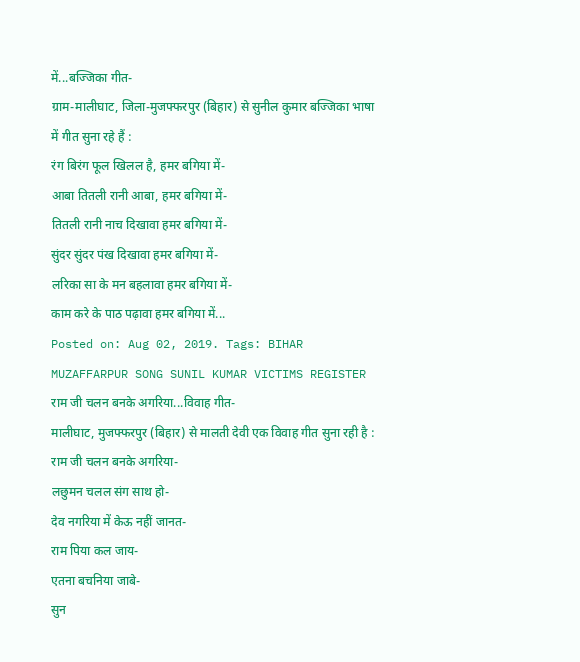में...बज्जिका गीत-
ग्राम-मालीघाट, जिला-मुजफ्फरपुर (बिहार) से सुनील कुमार बज्जिका भाषा में गीत सुना रहे हैं :
रंग बिरंग फूल खिलल है, हमर बगिया में-
आबा तितली रानी आबा, हमर बगिया में-
तितली रानी नाच दिखावा हमर बगिया में-
सुंदर सुंदर पंख दिखावा हमर बगिया में-
लरिका सा के मन बहलावा हमर बगिया में-
काम करे के पाठ पढ़ावा हमर बगिया में...
Posted on: Aug 02, 2019. Tags: BIHAR MUZAFFARPUR SONG SUNIL KUMAR VICTIMS REGISTER
राम जी चलन बनके अगरिया...विवाह गीत-
मालीघाट, मुजफ्फरपुर (बिहार) से मालती देवी एक विवाह गीत सुना रही है :
राम जी चलन बनके अगरिया-
लछुमन चलल संग साथ हो-
देव नगरिया में केऊ नहीं जानत-
राम पिया कल जाय-
एतना बचनिया जाबे-
सुन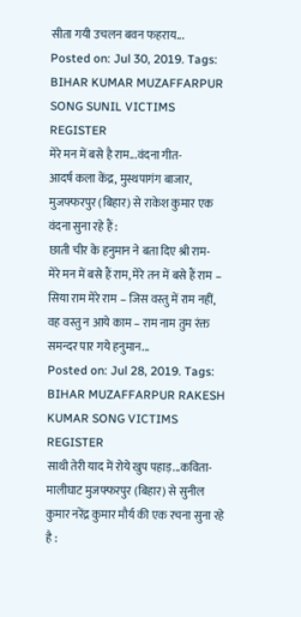सीता गयी उचलन बवन फहराय...
Posted on: Jul 30, 2019. Tags: BIHAR KUMAR MUZAFFARPUR SONG SUNIL VICTIMS REGISTER
मेरे मन में बसे है राम...वंदना गीत-
आदर्ष कला केंद्र, मुस्थपागंग बाजार, मुजफ्फरपुर (बिहार) से राकेश कुमार एक वंदना सुना रहे हैं :
छाती चीर के हनुमान ने बता दिए श्री राम-
मेरे मन में बसे हैं राम, मेरे तन में बसे हैं राम – सिया राम मेरे राम – जिस वस्तु में राम नहीं, वह वस्तु न आये काम – राम नाम तुम रंक्त समन्दर पार गये हनुमान...
Posted on: Jul 28, 2019. Tags: BIHAR MUZAFFARPUR RAKESH KUMAR SONG VICTIMS REGISTER
साथी तेरी याद में रोये खुप पहाड़...कविता-
मालीघाट मुजफ्फरपुर (बिहार) से सुनील कुमार नरेंद्र कुमार मौर्य की एक रचना सुना रहे है :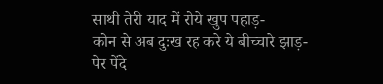साथी तेरी याद में रोये खुप पहाड़-
कोन से अब दुःख रह करे ये बीच्चारे झाड़-
पेर पेंदे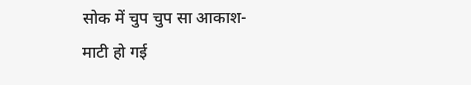सोक में चुप चुप सा आकाश-
माटी हो गई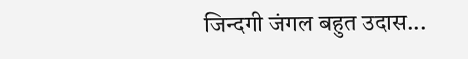जिन्दगी जंगल बहुत उदास...